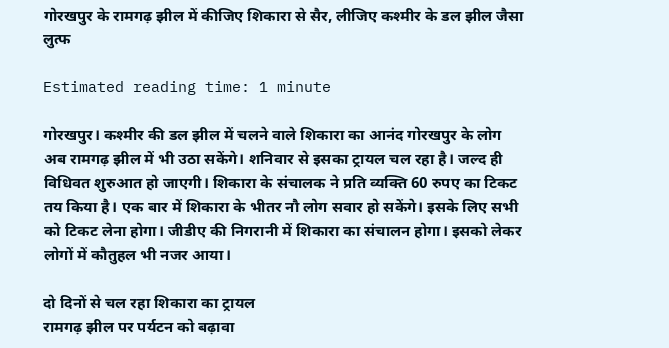गोरखपुर के रामगढ़ झील में कीजिए शिकारा से सैर, लीजिए कश्मीर के डल झील जैसा लुत्फ

Estimated reading time: 1 minute

गोरखपुर। कश्मीर की डल झील में चलने वाले शिकारा का आनंद गोरखपुर के लोग अब रामगढ़ झील में भी उठा सकेंगे। शनिवार से इसका ट्रायल चल रहा है। जल्द ही विधिवत शुरुआत हो जाएगी। शिकारा के संचालक ने प्रति व्यक्ति 60 रुपए का टिकट तय किया है। एक बार में शिकारा के भीतर नौ लोग सवार हो सकेंगे। इसके लिए सभी को टिकट लेना होगा। जीडीए की निगरानी में शिकारा का संचालन होगा। इसको लेकर लोगों में कौतुहल भी नजर आया।

दो दिनों से चल रहा शिकारा का ट्रायल
रामगढ़ झील पर पर्यटन को बढ़ावा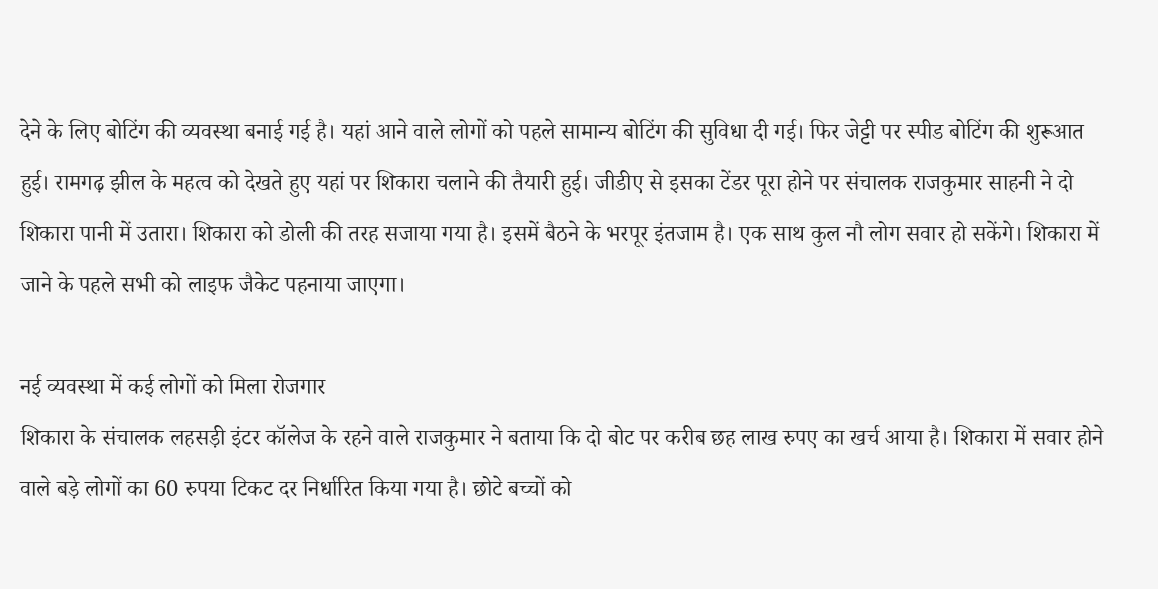देने के लिए बोटिंग की व्यवस्था बनाई गई है। यहां आने वाले लोगों को पहले सामान्य बोटिंग की सुविधा दी गई। फिर जेट्टी पर स्पीड बोटिंग की शुरूआत हुई। रामगढ़ झील के महत्व को देखते हुए यहां पर शिकारा चलाने की तैयारी हुई। जीडीए से इसका टेंडर पूरा होने पर संचालक राजकुमार साहनी ने दो शिकारा पानी में उतारा। शिकारा को डोली की तरह सजाया गया है। इसमें बैठने के भरपूर इंतजाम है। एक साथ कुल नौ लोग सवार हो सकेंगे। शिकारा में जाने के पहले सभी को लाइफ जैकेट पहनाया जाएगा।

नई व्यवस्था में कई लोगों को मिला रोजगार
शिकारा के संचालक लहसड़ी इंटर कॉलेज के रहने वाले राजकुमार ने बताया कि दो बोट पर करीब छह लाख रुपए का खर्च आया है। शिकारा में सवार होने वाले बड़े लोगों का 60 रुपया टिकट दर निर्धारित किया गया है। छोटे बच्चों को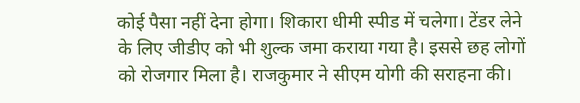कोई पैसा नहीं देना होगा। शिकारा धीमी स्पीड में चलेगा। टेंडर लेने के लिए जीडीए को भी शुल्क जमा कराया गया है। इससे छह लोगों को रोजगार मिला है। राजकुमार ने सीएम योगी की सराहना की।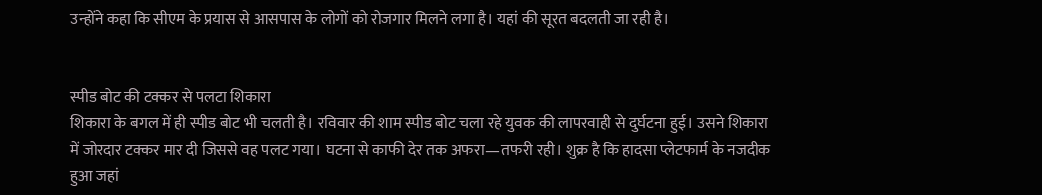उन्होंने कहा कि सीएम के प्रयास से आसपास के लोगों को रोजगार मिलने लगा है। यहां की सूरत बदलती जा रही है।


स्पीड बोट की टक्कर से पलटा शिकारा
शिकारा के बगल में ही स्पीड बोट भी चलती है। रविवार की शाम स्पीड बोट चला रहे युवक की लापरवाही से दुर्घटना हुई। उसने शिकारा में जोरदार टक्कर मार दी जिससे वह पलट गया। घटना से काफी देर तक अफरा—तफरी रही। शुक्र है कि हादसा प्लेटफार्म के नजदीक हुआ जहां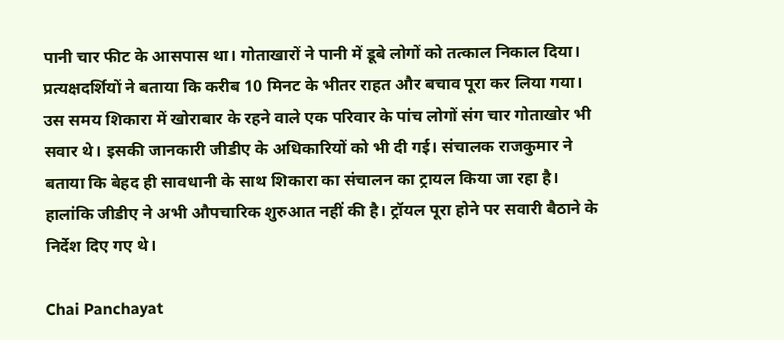पानी चार फीट के आसपास था। गोताखारों ने पानी में डूबे लोगों को तत्काल निकाल दिया। प्रत्यक्षदर्शियों ने बताया कि करीब 10 मिनट के भीतर राहत और बचाव पूरा कर लिया गया। उस समय शिकारा में खोराबार के रहने वाले एक परिवार के पांच लोगों संग चार गोताखोर भी सवार थे। इसकी जानकारी जीडीए के अधिकारियों को भी दी गई। संचालक राजकुमार ने बताया कि बेहद ही सावधानी के साथ शिकारा का संचालन का ट्रायल किया जा रहा है। हालांकि जीडीए ने अभी औपचारिक शुरुआत नहीं की है। ट्रॉयल पूरा होने पर सवारी बैठाने के निर्देश दिए गए थे।

Chai Panchayat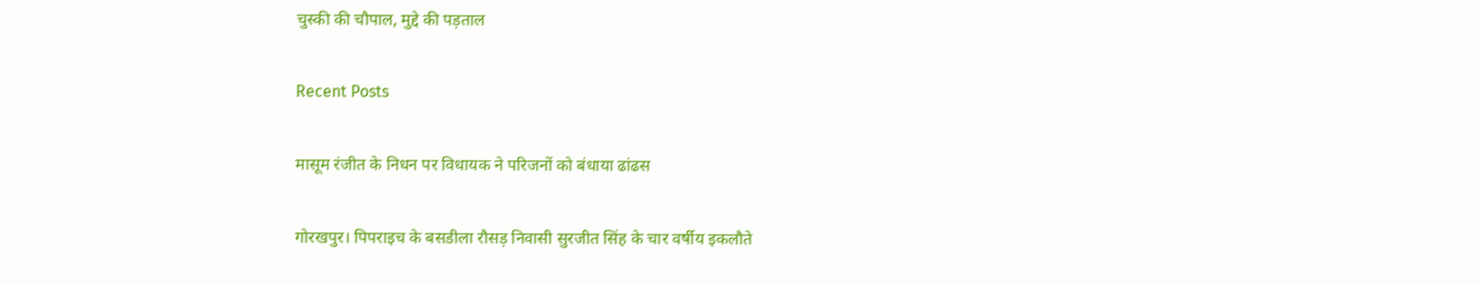चुस्की की चौपाल, मुद्दे की पड़ताल

Recent Posts

मासूम रंजीत के निधन पर विधायक ने परिजनों को बंधाया ढांढस

गोरखपुर। पिपराइच के बसडीला रौसड़ निवासी सुरजीत सिंह के चार वर्षीय इकलौते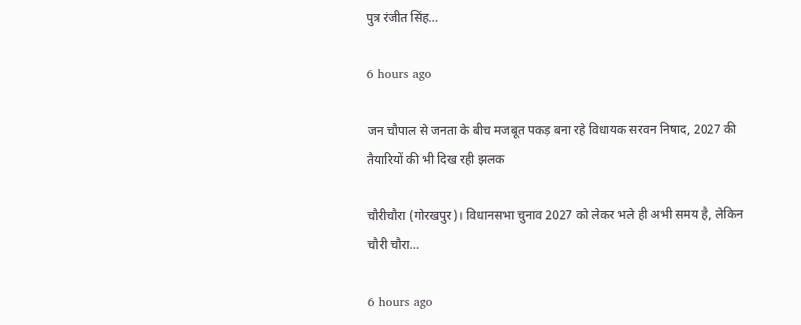पुत्र रंजीत सिंह…

6 hours ago

जन चौपाल से जनता के बीच मजबूत पकड़ बना रहे विधायक सरवन निषाद, 2027 की तैयारियों की भी दिख रही झलक

चौरीचौरा (गोरखपुर)। विधानसभा चुनाव 2027 को लेकर भले ही अभी समय है, लेकिन चौरी चौरा…

6 hours ago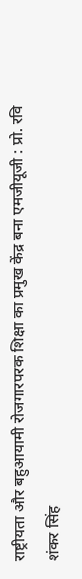राष्ट्रीयता और बहुआयामी रोजगारपरक शिक्षा का प्रमुख केंद्र बना एमजीयूजी : प्रो. रवि शंकर सिंह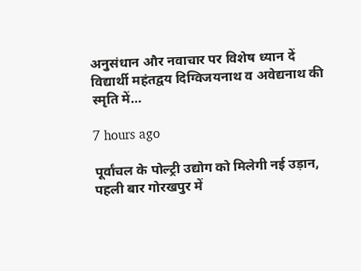अनुसंधान और नवाचार पर विशेष ध्यान दें विद्यार्थी महंतद्वय दिग्विजयनाथ व अवेद्यनाथ की स्मृति में…

7 hours ago

पूर्वांचल के पोल्ट्री उद्योग को मिलेगी नई उड़ान, पहली बार गोरखपुर में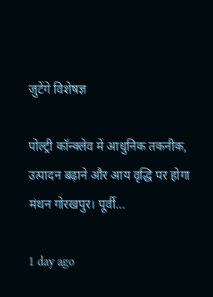जुटेंगे विशेषज्ञ

पोल्ट्री कॉन्क्लेव में आधुनिक तकनीक, उत्पादन बढ़ाने और आय वृद्धि पर होगा मंथन गोरखपुर। पूर्वी…

1 day ago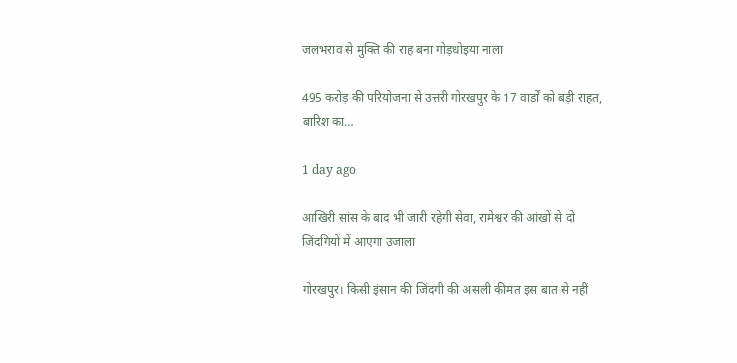जलभराव से मुक्ति की राह बना गोड़धोइया नाला

495 करोड़ की परियोजना से उत्तरी गोरखपुर के 17 वार्डों को बड़ी राहत, बारिश का…

1 day ago

आखिरी सांस के बाद भी जारी रहेगी सेवा, रामेश्वर की आंखों से दो जिंदगियों में आएगा उजाला

गोरखपुर। किसी इंसान की जिंदगी की असली कीमत इस बात से नहीं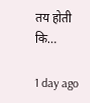तय होती कि…

1 day ago